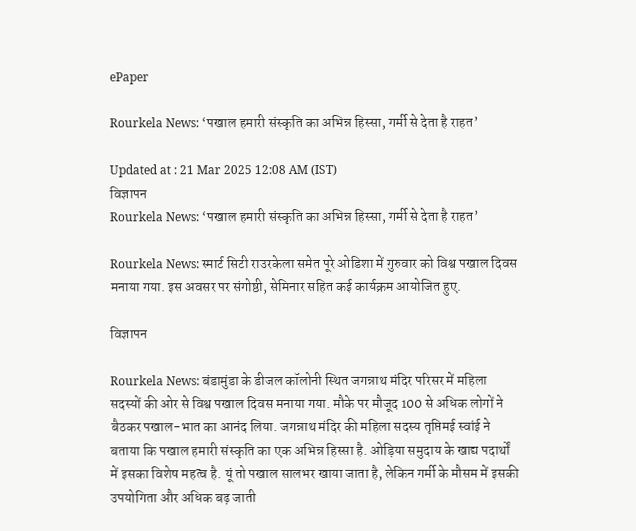ePaper

Rourkela News: ‘पखाल हमारी संस्कृति का अभिन्न हिस्सा, गर्मी से देता है राहत’

Updated at : 21 Mar 2025 12:08 AM (IST)
विज्ञापन
Rourkela News: ‘पखाल हमारी संस्कृति का अभिन्न हिस्सा, गर्मी से देता है राहत’

Rourkela News: स्मार्ट सिटी राउरकेला समेत पूरे ओडिशा में गुरुवार को विश्व पखाल दिवस मनाया गया. इस अवसर पर संगोष्ठी, सेमिनार सहित कई कार्यक्रम आयोजित हुए.

विज्ञापन

Rourkela News: बंडामुंडा के डीजल कॉलोनी स्थित जगन्नाथ मंदिर परिसर में महिला सदस्यों की ओर से विश्व पखाल दिवस मनाया गया. मौके पर मौजूद 100 से अधिक लोगों ने बैठकर पखाल-भात का आनंद लिया. जगन्नाथ मंदिर की महिला सदस्य तृप्तिमई स्वांई ने बताया कि पखाल हमारी संस्कृति का एक अभिन्न हिस्सा है. ओड़िया समुदाय के खाद्य पदार्थों में इसका विशेष महत्व है. यूं तो पखाल सालभर खाया जाता है, लेकिन गर्मी के मौसम में इसकी उपयोगिता और अधिक बढ़ जाती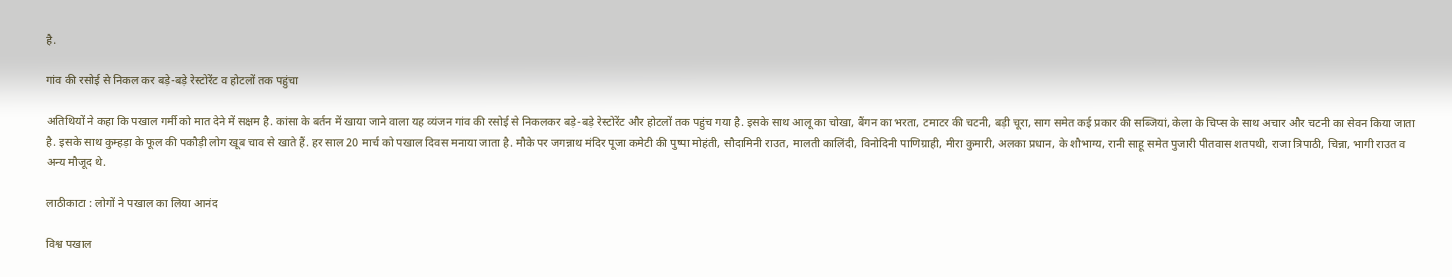है.

गांव की रसोई से निकल कर बड़े-बड़े रेस्टोरेंट व होटलों तक पहुंचा

अतिथियों ने कहा कि पखाल गर्मी को मात देने में सक्षम है. कांसा के बर्तन में खाया जाने वाला यह व्यंजन गांव की रसोई से निकलकर बड़े-बड़े रेस्टोरेंट और होटलों तक पहुंच गया है. इसके साथ आलू का चोखा, बैंगन का भरता, टमाटर की चटनी, बड़ी चूरा, साग समेत कई प्रकार की सब्जियां, केला के चिप्स के साथ अचार और चटनी का सेवन किया जाता है. इसके साथ कुम्हड़ा के फूल की पकौड़ी लोग खूब चाव से खाते हैं. हर साल 20 मार्च को पखाल दिवस मनाया जाता है. मौके पर जगन्नाथ मंदिर पूजा कमेटी की पुष्पा मोहंती, सौदामिनी राउत, मालती कालिंदी, विनोदिनी पाणिग्राही, मीरा कुमारी, अलका प्रधान, के शौभाग्य, रानी साहू समेत पुजारी पीतवास शतपथी, राजा त्रिपाठी, चिन्ना, भागी राउत व अन्य मौजूद थे.

लाठीकाटा : लोगों ने पखाल का लिया आनंद

विश्व पखाल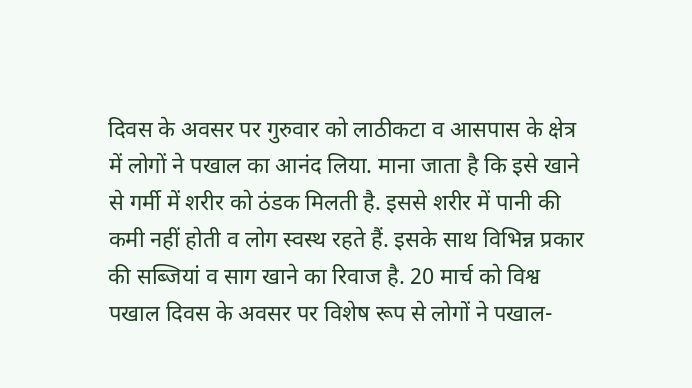दिवस के अवसर पर गुरुवार को लाठीकटा व आसपास के क्षेत्र में लोगों ने पखाल का आनंद लिया. माना जाता है कि इसे खाने से गर्मी में शरीर को ठंडक मिलती है. इससे शरीर में पानी की कमी नहीं होती व लोग स्वस्थ रहते हैं. इसके साथ विभिन्न प्रकार की सब्जियां व साग खाने का रिवाज है. 20 मार्च को विश्व पखाल दिवस के अवसर पर विशेष रूप से लोगों ने पखाल-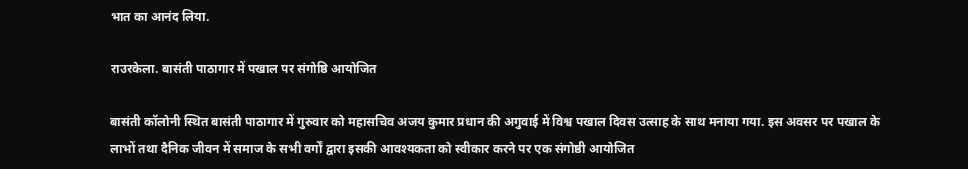भात का आनंद लिया.

राउरकेला. बासंती पाठागार में पखाल पर संगोष्ठि आयोजित

बासंती कॉलोनी स्थित बासंती पाठागार में गुरुवार को महासचिव अजय कुमार प्रधान की अगुवाई में विश्व पखाल दिवस उत्साह के साथ मनाया गया. इस अवसर पर पखाल के लाभों तथा दैनिक जीवन में समाज के सभी वर्गों द्वारा इसकी आवश्यकता को स्वीकार करने पर एक संगोष्ठी आयोजित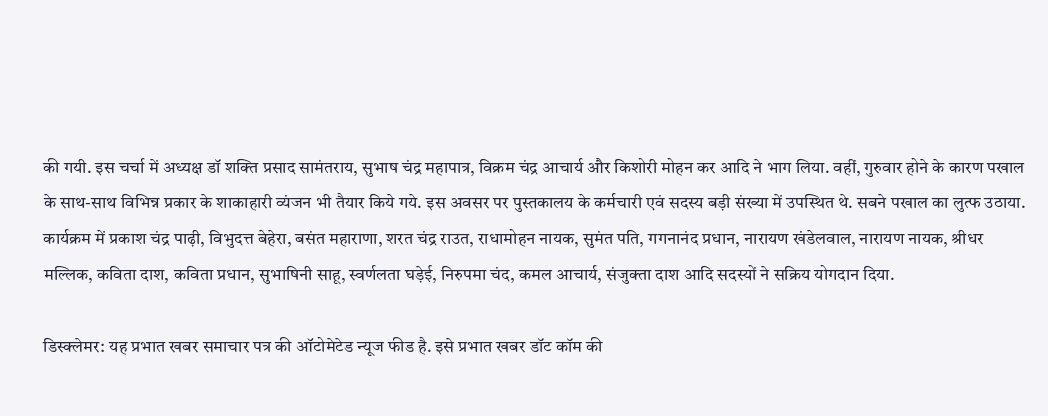की गयी. इस चर्चा में अध्यक्ष डॉ शक्ति प्रसाद सामंतराय, सुभाष चंद्र महापात्र, विक्रम चंद्र आचार्य और किशोरी मोहन कर आदि ने भाग लिया. वहीं, गुरुवार होने के कारण पखाल के साथ-साथ विभिन्न प्रकार के शाकाहारी व्यंजन भी तैयार किये गये. इस अवसर पर पुस्तकालय के कर्मचारी एवं सदस्य बड़ी संख्या में उपस्थित थे. सबने पखाल का लुत्फ उठाया. कार्यक्रम में प्रकाश चंद्र पाढ़ी, विभुदत्त बेहेरा, बसंत महाराणा, शरत चंद्र राउत, राधामोहन नायक, सुमंत पति, गगनानंद प्रधान, नारायण खंडेलवाल, नारायण नायक, श्रीधर मल्लिक, कविता दाश, कविता प्रधान, सुभाषिनी साहू, स्वर्णलता घड़ेई, निरुपमा चंद, कमल आचार्य, संजुक्ता दाश आदि सदस्यों ने सक्रिय योगदान दिया.

डिस्क्लेमर: यह प्रभात खबर समाचार पत्र की ऑटोमेटेड न्यूज फीड है. इसे प्रभात खबर डॉट कॉम की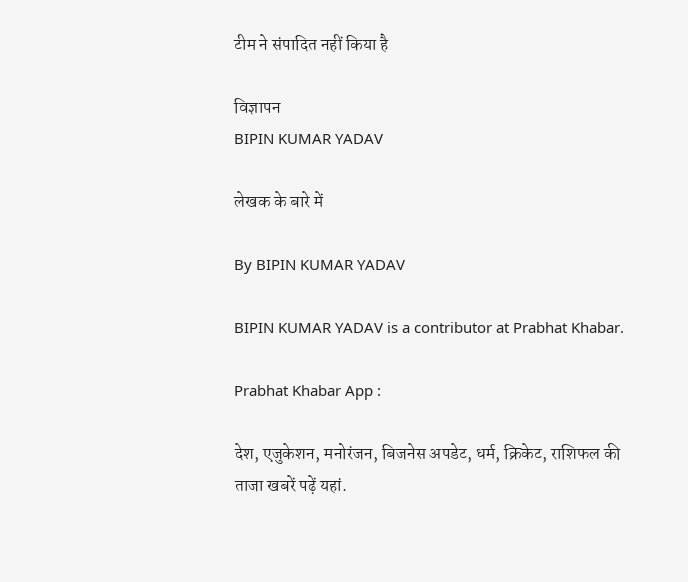टीम ने संपादित नहीं किया है

विज्ञापन
BIPIN KUMAR YADAV

लेखक के बारे में

By BIPIN KUMAR YADAV

BIPIN KUMAR YADAV is a contributor at Prabhat Khabar.

Prabhat Khabar App :

देश, एजुकेशन, मनोरंजन, बिजनेस अपडेट, धर्म, क्रिकेट, राशिफल की ताजा खबरें पढ़ें यहां.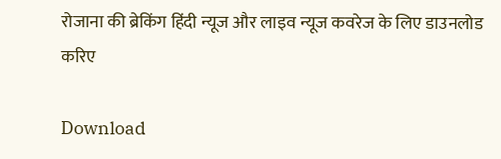रोजाना की ब्रेकिंग हिंदी न्यूज और लाइव न्यूज कवरेज के लिए डाउनलोड करिए

Download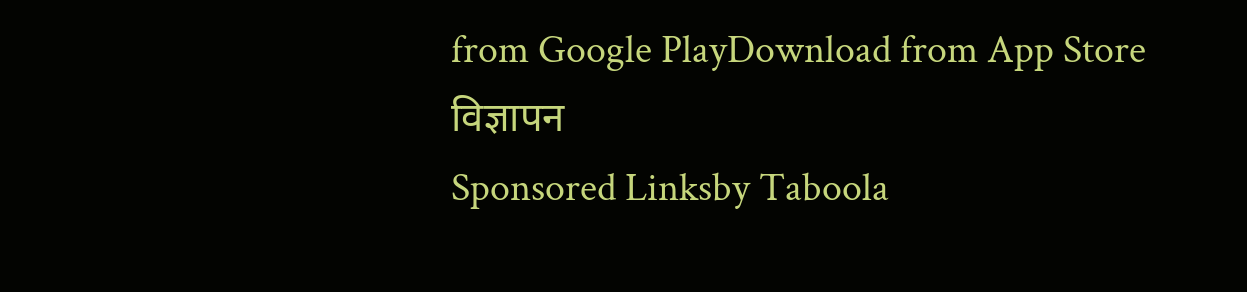from Google PlayDownload from App Store
विज्ञापन
Sponsored Linksby Taboola